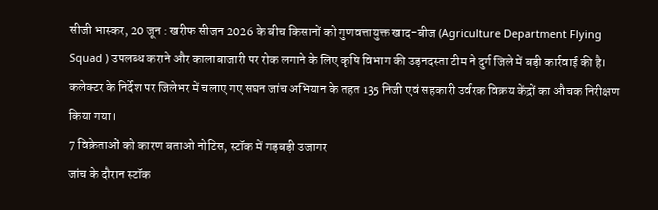सीजी भास्कर, 20 जून : खरीफ सीजन 2026 के बीच किसानों को गुणवत्तायुक्त खाद-बीज (Agriculture Department Flying Squad ) उपलब्ध कराने और कालाबाजारी पर रोक लगाने के लिए कृषि विभाग की उड़नदस्ता टीम ने दुर्ग जिले में बड़ी कार्रवाई की है। कलेक्टर के निर्देश पर जिलेभर में चलाए गए सघन जांच अभियान के तहत 135 निजी एवं सहकारी उर्वरक विक्रय केंद्रों का औचक निरीक्षण किया गया।
7 विक्रेताओं को कारण बताओ नोटिस, स्टॉक में गड़बड़ी उजागर
जांच के दौरान स्टॉक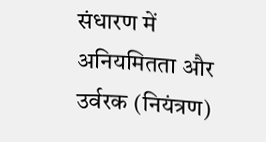संधारण में अनियमितता और उर्वरक (नियंत्रण)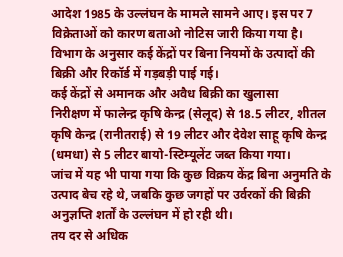आदेश 1985 के उल्लंघन के मामले सामने आए। इस पर 7 विक्रेताओं को कारण बताओ नोटिस जारी किया गया है। विभाग के अनुसार कई केंद्रों पर बिना नियमों के उत्पादों की बिक्री और रिकॉर्ड में गड़बड़ी पाई गई।
कई केंद्रों से अमानक और अवैध बिक्री का खुलासा
निरीक्षण में फालेन्द्र कृषि केन्द्र (सेलूद) से 18.5 लीटर, शीतल कृषि केन्द्र (रानीतराई) से 19 लीटर और देवेश साहू कृषि केन्द्र (धमधा) से 5 लीटर बायो-स्टिम्यूलेंट जब्त किया गया।
जांच में यह भी पाया गया कि कुछ विक्रय केंद्र बिना अनुमति के उत्पाद बेच रहे थे, जबकि कुछ जगहों पर उर्वरकों की बिक्री अनुज्ञप्ति शर्तों के उल्लंघन में हो रही थी।
तय दर से अधिक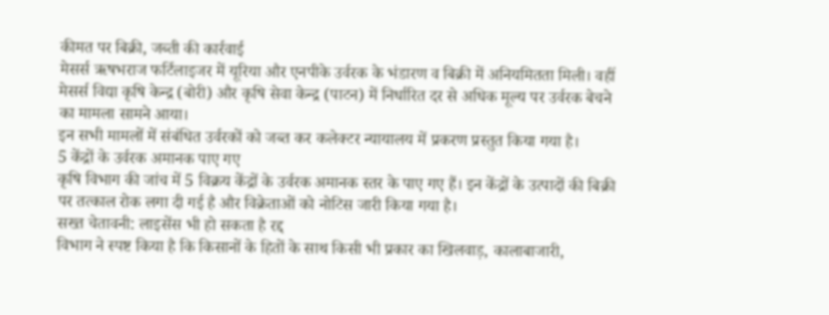कीमत पर बिक्री, जब्ती की कार्रवाई
मेसर्स ऋषभराज फर्टिलाइजर में यूरिया और एनपीके उर्वरक के भंडारण व बिक्री में अनियमितता मिली। वहीं मेसर्स विद्या कृषि केन्द्र (बोरी) और कृषि सेवा केन्द्र (पाटन) में निर्धारित दर से अधिक मूल्य पर उर्वरक बेचने का मामला सामने आया।
इन सभी मामलों में संबंधित उर्वरकों को जब्त कर कलेक्टर न्यायालय में प्रकरण प्रस्तुत किया गया है।
5 केंद्रों के उर्वरक अमानक पाए गए
कृषि विभाग की जांच में 5 विक्रय केंद्रों के उर्वरक अमानक स्तर के पाए गए हैं। इन केंद्रों के उत्पादों की बिक्री पर तत्काल रोक लगा दी गई है और विक्रेताओं को नोटिस जारी किया गया है।
सख्त चेतावनी: लाइसेंस भी हो सकता है रद्द
विभाग ने स्पष्ट किया है कि किसानों के हितों के साथ किसी भी प्रकार का खिलवाड़, कालाबाजारी,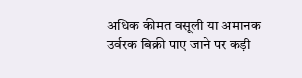अधिक कीमत वसूली या अमानक उर्वरक बिक्री पाए जाने पर कड़ी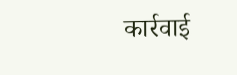कार्रवाई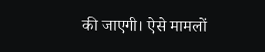की जाएगी। ऐसे मामलों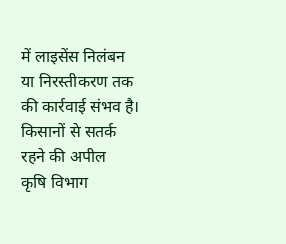में लाइसेंस निलंबन या निरस्तीकरण तक की कार्रवाई संभव है।
किसानों से सतर्क रहने की अपील
कृषि विभाग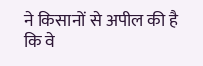ने किसानों से अपील की है कि वे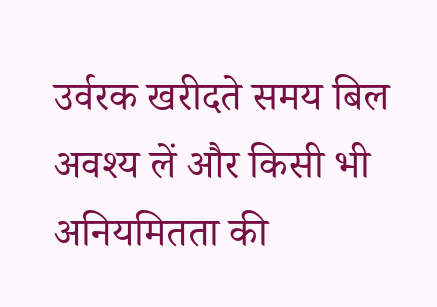उर्वरक खरीदते समय बिल अवश्य लें और किसी भी अनियमितता की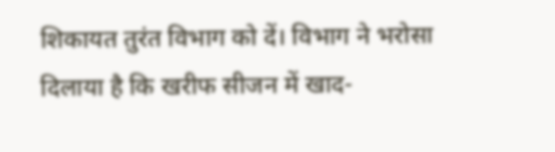शिकायत तुरंत विभाग को दें। विभाग ने भरोसा दिलाया है कि खरीफ सीजन में खाद-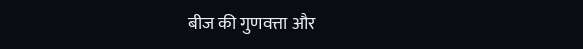बीज की गुणवत्ता और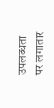उपलब्धता पर लगातार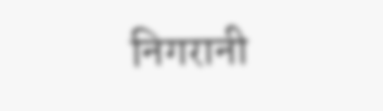निगरानी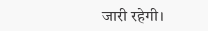जारी रहेगी।